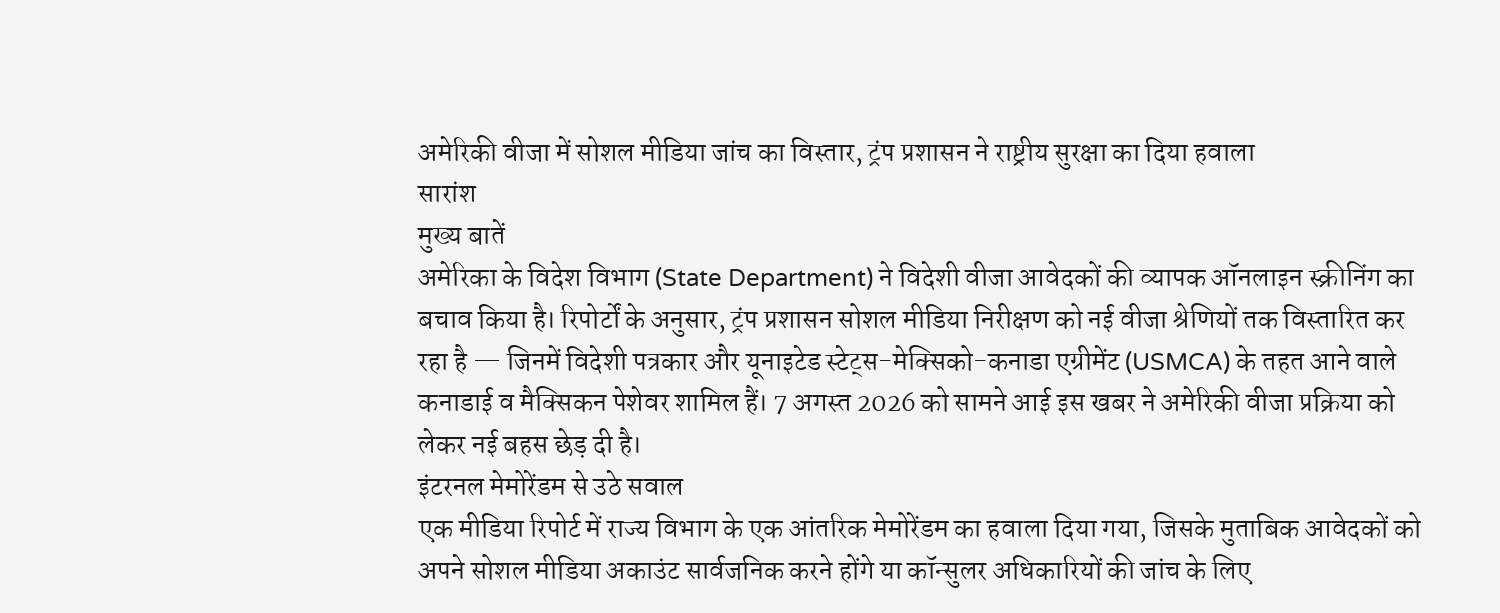अमेरिकी वीजा में सोशल मीडिया जांच का विस्तार, ट्रंप प्रशासन ने राष्ट्रीय सुरक्षा का दिया हवाला
सारांश
मुख्य बातें
अमेरिका के विदेश विभाग (State Department) ने विदेशी वीजा आवेदकों की व्यापक ऑनलाइन स्क्रीनिंग का बचाव किया है। रिपोर्टों के अनुसार, ट्रंप प्रशासन सोशल मीडिया निरीक्षण को नई वीजा श्रेणियों तक विस्तारित कर रहा है — जिनमें विदेशी पत्रकार और यूनाइटेड स्टेट्स-मेक्सिको-कनाडा एग्रीमेंट (USMCA) के तहत आने वाले कनाडाई व मैक्सिकन पेशेवर शामिल हैं। 7 अगस्त 2026 को सामने आई इस खबर ने अमेरिकी वीजा प्रक्रिया को लेकर नई बहस छेड़ दी है।
इंटरनल मेमोरेंडम से उठे सवाल
एक मीडिया रिपोर्ट में राज्य विभाग के एक आंतरिक मेमोरेंडम का हवाला दिया गया, जिसके मुताबिक आवेदकों को अपने सोशल मीडिया अकाउंट सार्वजनिक करने होंगे या कॉन्सुलर अधिकारियों की जांच के लिए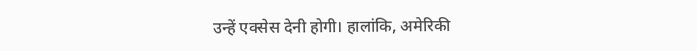उन्हें एक्सेस देनी होगी। हालांकि, अमेरिकी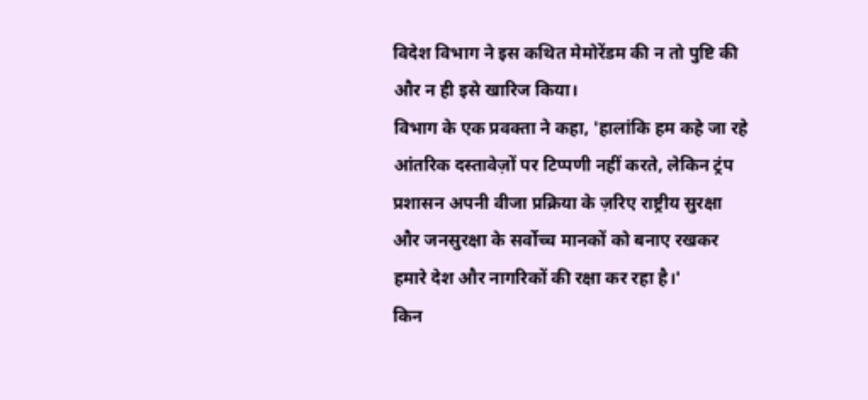विदेश विभाग ने इस कथित मेमोरेंडम की न तो पुष्टि की और न ही इसे खारिज किया।
विभाग के एक प्रवक्ता ने कहा, 'हालांकि हम कहे जा रहे आंतरिक दस्तावेज़ों पर टिप्पणी नहीं करते, लेकिन ट्रंप प्रशासन अपनी वीजा प्रक्रिया के ज़रिए राष्ट्रीय सुरक्षा और जनसुरक्षा के सर्वोच्च मानकों को बनाए रखकर हमारे देश और नागरिकों की रक्षा कर रहा है।'
किन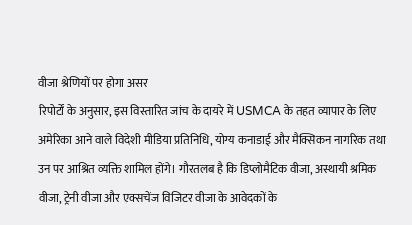वीजा श्रेणियों पर होगा असर
रिपोर्टों के अनुसार, इस विस्तारित जांच के दायरे में USMCA के तहत व्यापार के लिए अमेरिका आने वाले विदेशी मीडिया प्रतिनिधि, योग्य कनाडाई और मैक्सिकन नागरिक तथा उन पर आश्रित व्यक्ति शामिल होंगे। गौरतलब है कि डिप्लोमैटिक वीजा, अस्थायी श्रमिक वीजा, ट्रेनी वीजा और एक्सचेंज विजिटर वीजा के आवेदकों के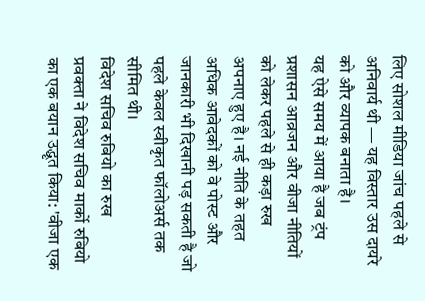लिए सोशल मीडिया जांच पहले से अनिवार्य थी — यह विस्तार उस दायरे को और व्यापक बनाता है।
यह ऐसे समय में आया है जब ट्रंप प्रशासन आव्रजन और वीजा नीतियों को लेकर पहले से ही कड़ा रुख अपनाए हुए है। नई नीति के तहत अधिक आवेदकों को वे पोस्ट और जानकारी भी दिखानी पड़ सकती है जो पहले केवल स्वीकृत फॉलोअर्स तक सीमित थी।
विदेश सचिव रुबियो का रुख
प्रवक्ता ने विदेश सचिव मार्को रुबियो का एक बयान उद्धृत किया: 'वीजा एक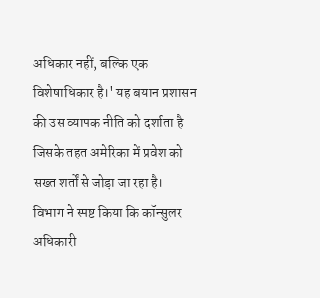अधिकार नहीं, बल्कि एक विशेषाधिकार है।' यह बयान प्रशासन की उस व्यापक नीति को दर्शाता है जिसके तहत अमेरिका में प्रवेश को सख्त शर्तों से जोड़ा जा रहा है।
विभाग ने स्पष्ट किया कि कॉन्सुलर अधिकारी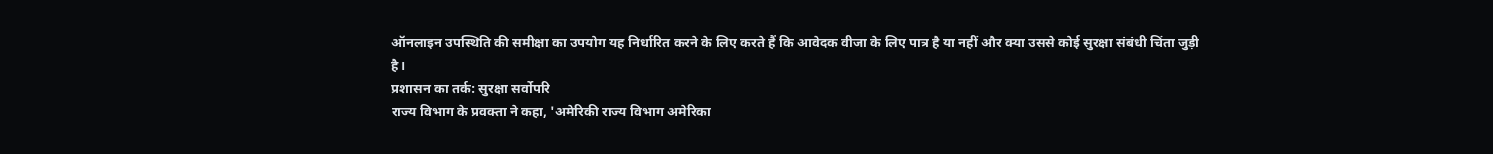ऑनलाइन उपस्थिति की समीक्षा का उपयोग यह निर्धारित करने के लिए करते हैं कि आवेदक वीजा के लिए पात्र है या नहीं और क्या उससे कोई सुरक्षा संबंधी चिंता जुड़ी है।
प्रशासन का तर्क: सुरक्षा सर्वोपरि
राज्य विभाग के प्रवक्ता ने कहा, 'अमेरिकी राज्य विभाग अमेरिका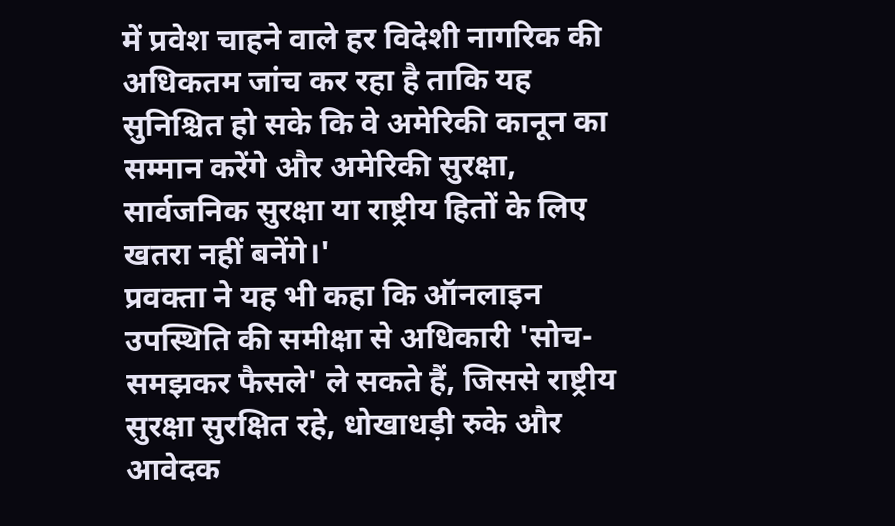में प्रवेश चाहने वाले हर विदेशी नागरिक की अधिकतम जांच कर रहा है ताकि यह सुनिश्चित हो सके कि वे अमेरिकी कानून का सम्मान करेंगे और अमेरिकी सुरक्षा, सार्वजनिक सुरक्षा या राष्ट्रीय हितों के लिए खतरा नहीं बनेंगे।'
प्रवक्ता ने यह भी कहा कि ऑनलाइन उपस्थिति की समीक्षा से अधिकारी 'सोच-समझकर फैसले' ले सकते हैं, जिससे राष्ट्रीय सुरक्षा सुरक्षित रहे, धोखाधड़ी रुके और आवेदक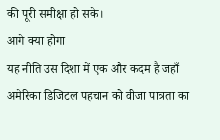की पूरी समीक्षा हो सके।
आगे क्या होगा
यह नीति उस दिशा में एक और कदम है जहाँ अमेरिका डिजिटल पहचान को वीजा पात्रता का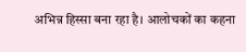अभिन्न हिस्सा बना रहा है। आलोचकों का कहना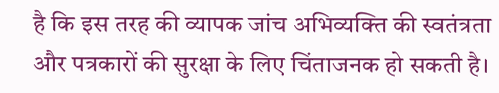है कि इस तरह की व्यापक जांच अभिव्यक्ति की स्वतंत्रता और पत्रकारों की सुरक्षा के लिए चिंताजनक हो सकती है।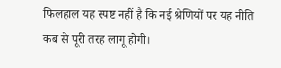फिलहाल यह स्पष्ट नहीं है कि नई श्रेणियों पर यह नीति कब से पूरी तरह लागू होगी।